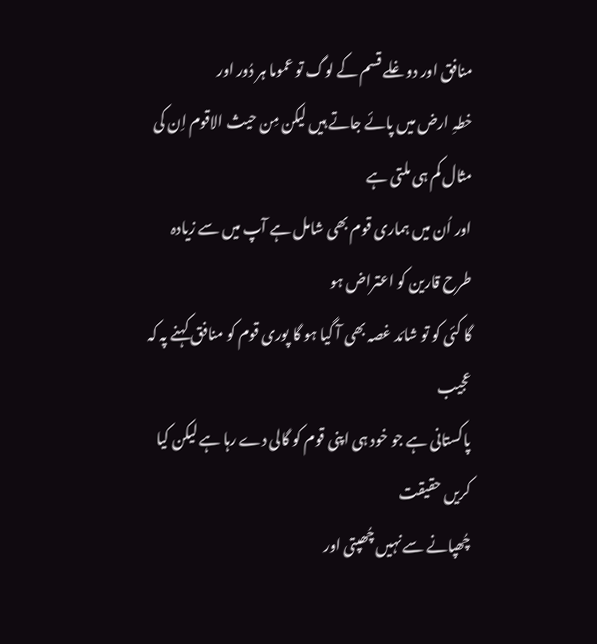منافق اور دوغلے قسم کے لوگ تو عموما ہر دُور اور
خطہِ ارض میں پائے جاتے ہیں لیکن مِن حیث الاقوم اِن کی مثال کم ہی ملتی ہے
اور اُن میں ہماری قوم بھی شامل ہے آپ میں سے زیادہ طرح قارین کو اعتراض ہو
گا کئی کو تو شائد غصہ بھی آ گیا ہو گا پوری قوم کو منافق کہنے پہ کہ عجیب
پاکستانی ہے جو خود ہی اپنی قوم کو گالی دے رہا ہے لیکن کیا کریں حقیقت
چُھپانے سے نہیں چُھپتی اور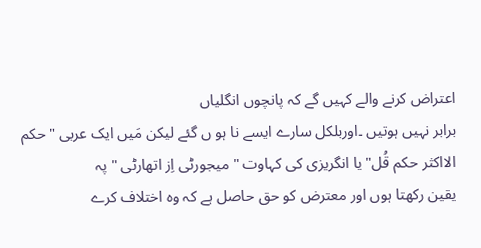اعتراض کرنے والے کہیں گے کہ پانچوں انگلیاں
برابر نہیں ہوتیں ۔اوربلکل سارے ایسے نا ہو ں گئے لیکن مَیں ایک عربی "حکم
الااکثر حکم قُل" یا انگریزی کی کہاوت " میجورٹی اِز اتھارٹی " پہ
یقین رکھتا ہوں اور معترض کو حق حاصل ہے کہ وہ اختلاف کرے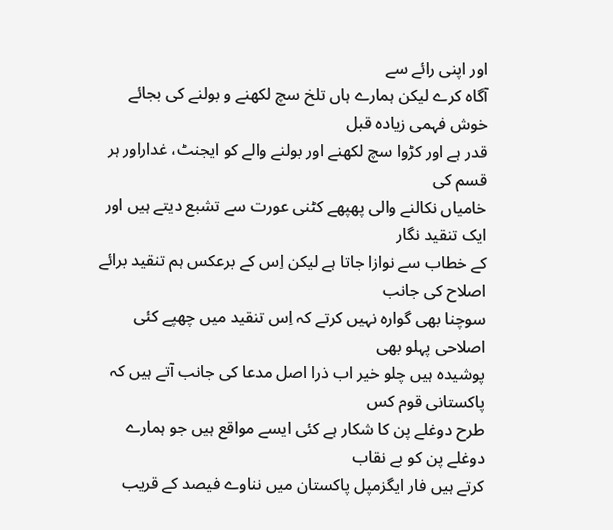اور اپنی رائے سے
آگاہ کرے لیکن ہمارے ہاں تلخ سچ لکھنے و بولنے کی بجائے خوش فہمی زیادہ قبل
قدر ہے اور کڑوا سچ لکھنے اور بولنے والے کو ایجنٹ، غداراور ہر قسم کی
خامیاں نکالنے والی پھپھے کٹنی عورت سے تشبع دیتے ہیں اور ایک تنقید نگار
کے خطاب سے نوازا جاتا ہے لیکن اِس کے برعکس ہم تنقید برائے اصلاح کی جانب
سوچنا بھی گوارہ نہیں کرتے کہ اِس تنقید میں چھپے کئی اصلاحی پہلو بھی
پوشیدہ ہیں چلو خیر اب ذرا اصل مدعا کی جانب آتے ہیں کہ پاکستانی قوم کس
طرح دوغلے پن کا شکار ہے کئی ایسے مواقع ہیں جو ہمارے دوغلے پن کو بے نقاب
کرتے ہیں فار ایگزمپل پاکستان میں نناوے فیصد کے قریب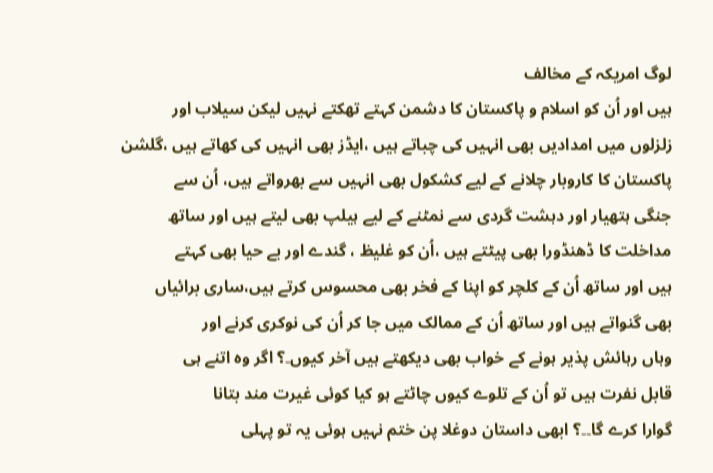لوگ امریکہ کے مخالف
ہیں اور اُن کو اسلام و پاکستان کا دشمن کہتے تھکتے نہیں لیکن سیلاب اور
زلزلوں میں امدادیں بھی انہیں کی چباتے ہیں ،ایڈز بھی انہیں کی کھاتے ہیں ،گلشن
پاکستان کا کاروبار چلانے کے لیے کشکول بھی انہیں سے بھرواتے ہیں، اُن سے
جنگی ہتھیار اور دہشت گردی سے نمٹنے کے لیے ہیلپ بھی لیتے ہیں اور ساتھ
مداخلت کا ڈھنڈورا بھی پیٹتے ہیں ،اُن کو غلیظ ، گندے اور بے حیا بھی کہتے
ہیں اور ساتھ اُن کے کلچر کو اپنا کے فخر بھی محسوس کرتے ہیں،ساری برائیاں
بھی گنواتے ہیں اور ساتھ اُن کے ممالک میں جا کر اُن کی نوکری کرنے اور
وہاں رہائش پذیر ہونے کے خواب بھی دیکھتے ہیں آخر کیوں۔؟ اگر وہ اتنے ہی
قابل نفرت ہیں تو اُن کے تلوے کیوں چاٹتے ہو کیا کوئی غیرت مند بتانا
گوارا کرے گا۔۔؟ ابھی داستان دوغلا پن ختم نہیں ہوئی یہ تو پہلی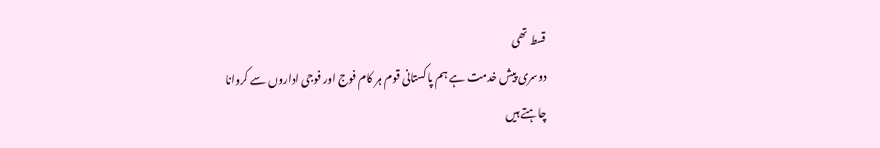قسط تھی
دوسری پیش خدمت ہے ہم پاکستانی قوم ہر کام فوج اور فوجی اداروں سے کروانا
چاہتے ہیں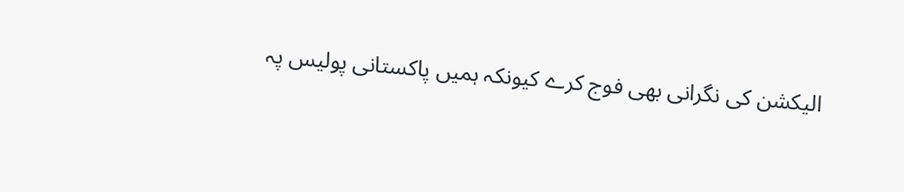الیکشن کی نگرانی بھی فوج کرے کیونکہ ہمیں پاکستانی پولیس پہ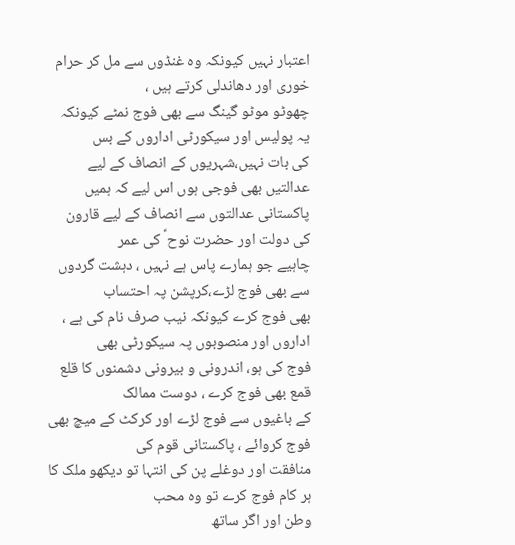اعتبار نہیں کیونکہ وہ غنڈوں سے مل کر حرام خوری اور دھاندلی کرتے ہیں ،
چھوٹو موٹو گینگ سے بھی فوج نمٹے کیونکہ یہ پولیس اور سیکورٹی اداروں کے بس
کی بات نہیں،شہریوں کے انصاف کے لیے عدالتیں بھی فوجی ہوں اس لیے کہ ہمیں
پاکستانی عدالتوں سے انصاف کے لیے قارون کی دولت اور حضرت نوح ؑ کی عمر
چاہیے جو ہمارے پاس ہے نہیں ، دہشت گردوں سے بھی فوج لڑے،کرپشن پہ احتساب
بھی فوج کرے کیونکہ نیب صرف نام کی ہے ، اداروں اور منصوبوں پہ سیکورٹی بھی
فوج کی ہو، اندرونی و بیرونی دشمنوں کا قلع قمع بھی فوج کرے ، دوست ممالک
کے باغیوں سے فوج لڑے اور کرکٹ کے میچ بھی فوج کروائے ، پاکستانی قوم کی
منافقت اور دوغلے پن کی انتہا تو دیکھو ملک کا ہر کام فوج کرے تو وہ محب
وطن اور اگر ساتھ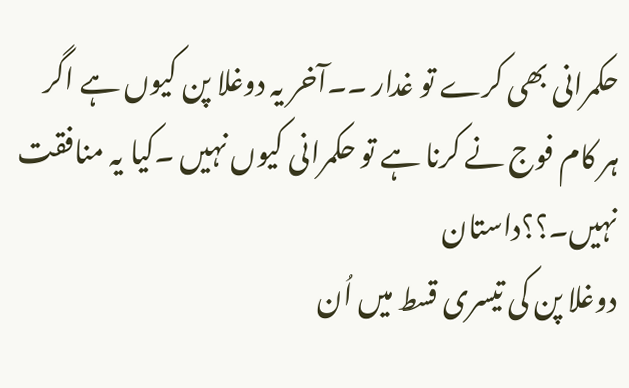حکمرانی بھی کرے تو غدار ۔۔آخر یہ دوغلا پن کیوں ہے اگر
ہر کام فوج نے کرنا ہے تو حکمرانی کیوں نہیں ۔کیا یہ منافقت نہیں۔؟؟داستان
دوغلا پن کی تیسری قسط میں اُن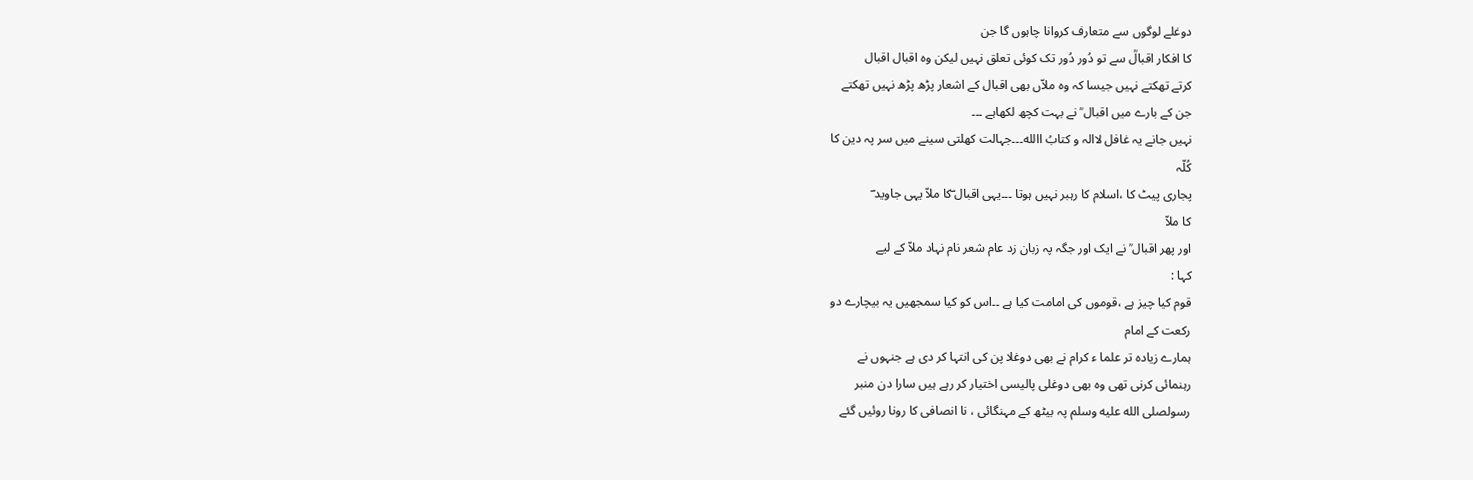دوغلے لوگوں سے متعارف کروانا چاہوں گا جن
کا افکار اقبالؒ سے تو دُور دُور تک کوئی تعلق نہیں لیکن وہ اقبال اقبال
کرتے تھکتے نہیں جیسا کہ وہ ملاّں بھی اقبال کے اشعار پڑھ پڑھ نہیں تھکتے
جن کے بارے میں اقبال ؒ نے بہت کچھ لکھاہے ۔۔۔
نہیں جانے یہ غافل لاالہ و کتابُ االله۔۔۔جہالت کھلتی سینے میں سر پہ دین کا
کُلّہ
پجاری پیٹ کا ،اسلام کا رہبر نہیں ہوتا ۔۔۔یہی اقبال ؔکا ملاّ یہی جاوید ؔ
کا ملاّ
اور پھر اقبال ؒ نے ایک اور جگہ پہ زبان زد عام شعر نام نہاد ملاّ کے لیے
کہا :
قوم کیا چیز ہے ،قوموں کی امامت کیا ہے ۔۔اس کو کیا سمجھیں یہ بیچارے دو
رکعت کے امام
ہمارے زیادہ تر علما ء کرام نے بھی دوغلا پن کی انتہا کر دی ہے جنہوں نے
رہنمائی کرنی تھی وہ بھی دوغلی پالیسی اختیار کر رہے ہیں سارا دن منبر
رسولصلى الله عليه وسلم پہ بیٹھ کے مہنگائی ، نا انصافی کا رونا روئیں گئے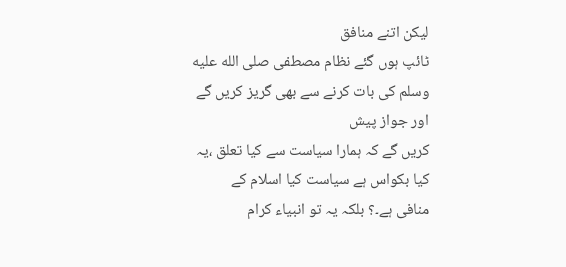لیکن اتنے منافق
ٹائپ ہوں گئے نظام مصطفی صلى الله عليه وسلم کی بات کرنے سے بھی گریز کریں گے اور جواز پیش
کریں گے کہ ہمارا سیاست سے کیا تعلق ،یہ کیا بکواس ہے سیاست کیا اسلام کے
منافی ہے۔؟ بلکہ یہ تو انبیاء کرام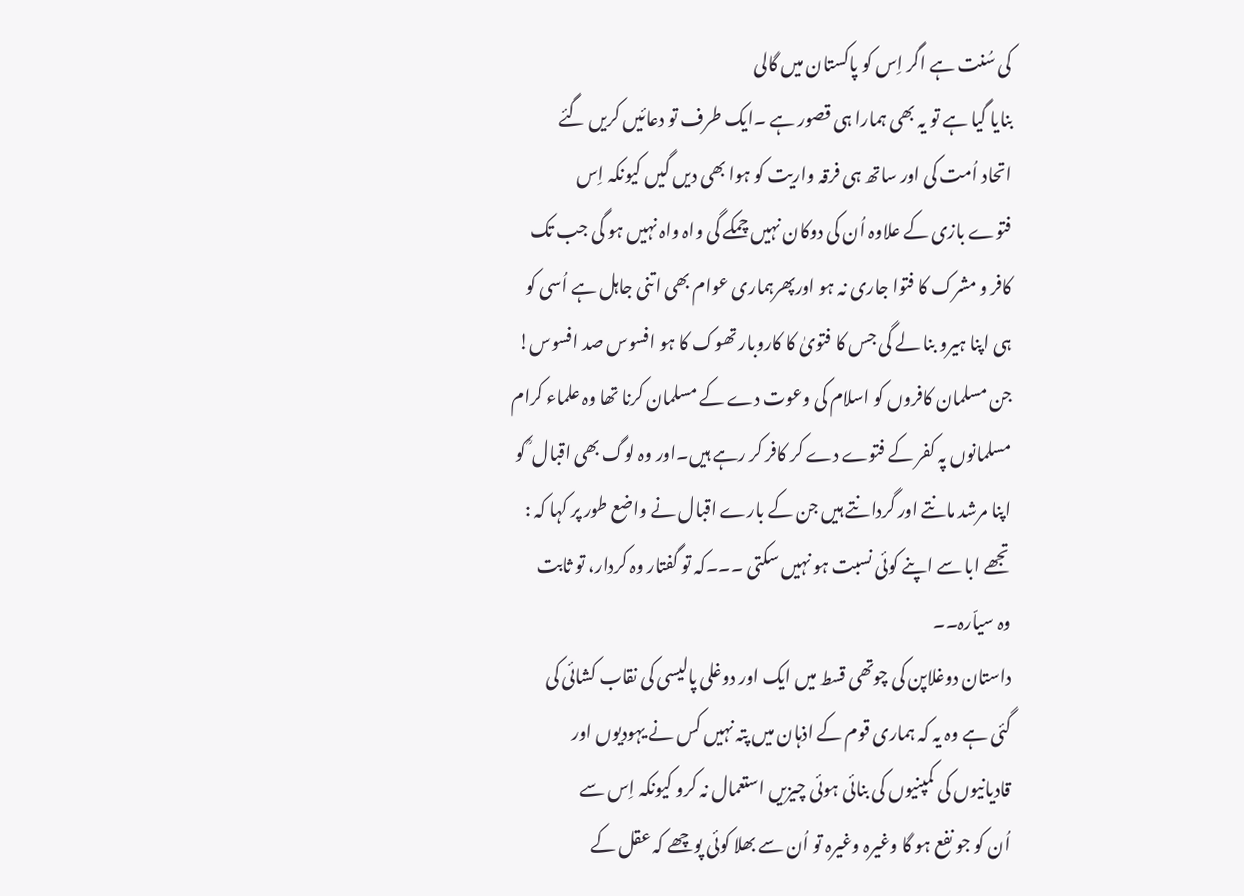کی سُنت ہے اگر اِس کو پاکستان میں گالی
بنایا گیا ہے تو یہ بھی ہمارا ہی قصور ہے ۔ایک طرف تو دعائیں کریں گئے
اتحاد اُمت کی اور ساتھ ہی فرقہ واریت کو ہوا بھی دیں گیں کیونکہ اِس
فتوے بازی کے علاوہ اُن کی دوکان نہیں چمکے گی واہ واہ نہیں ہو گی جب تک
کافر و مشرک کا فتوا جاری نہ ہو اورپھرہماری عوام بھی اتنی جاہل ہے اُسی کو
ہی اپنا ہیرو بنا لے گی جس کا فتویٰ کا کاروبار تھوک کا ہو افسوس صد افسوس!
جن مسلمان کافروں کو اسلام کی وعوت دے کے مسلمان کرنا تھا وہ علماء کرام
مسلمانوں پہ کفر کے فتوے دے کر کافر کر رہے ہیں۔اور وہ لوگ بھی اقبال ؒ کو
اپنا مرشد مانتے اور گردانتے ہیں جن کے بارے اقبال نے واضع طور پر کہا کہ :
تجھے ابا سے اپنے کوئی نسبت ہو نہیں سکتی ۔۔۔کہ تو گفتار وہ کردار، تو ثابت
وہ سیاّرہ۔۔
داستان دوغلاپن کی چوتھی قسط میں ایک اور دوغلی پالیسی کی نقاب کشائی کی
گئی ہے وہ یہ کہ ہماری قوم کے اذہان میں پتہ نہیں کس نے یہودیوں اور
قادیانیوں کی کمپنیوں کی بنائی ہوئی چیزیں استعمال نہ کرو کیونکہ اِس سے
اُن کو جو نفع ہو گا وغیرہ وغیرہ تو اُن سے بھلا کوئی پوچھے کہ عقل کے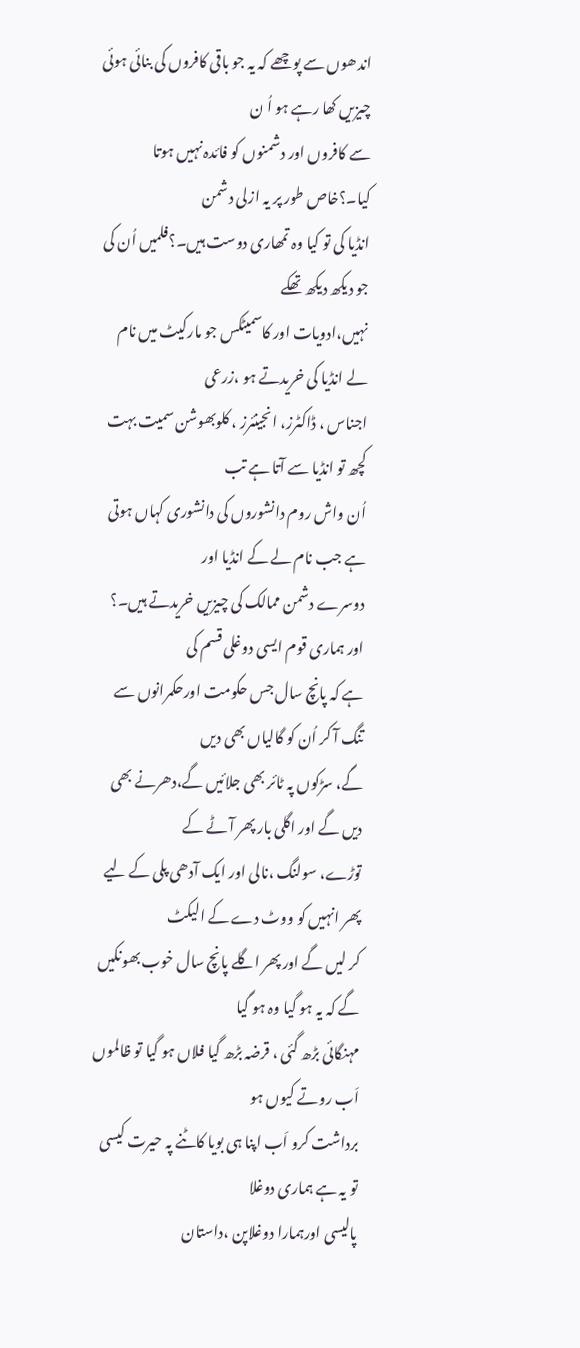اندھوں سے پوچھے کہ یہ جو باقی کافروں کی بنائی ہوئی چیزیں کھا رہے ہو اُ ن
سے کافروں اور دشمنوں کو فائدہ نہیں ہوتا کیا۔؟خاص طور پر یہ ازلی دشمن
انڈیا کی تو کیا وہ تمھاری دوست ہیں۔؟فلمیں اُن کی جو دیکھ دیکھ تھکے
نہیں،ادویات اور کاسمیٹکس جو مارکیٹ میں نام لے انڈیا کی خریدتے ہو ،زرعی
اجناس ، ڈاکٹرز، انجینئرز ، کلوبھوشن سمیت بہت کچھ تو انڈیا سے آتا ہے تب
اُن واش روم دانشوروں کی دانشوری کہاں ہوتی ہے جب نام لے کے انڈیا اور
دوسرے دشمن ممالک کی چیزیں خریدتے ہیں۔؟ اور ہماری قوم ایسی دوغلی قسم کی
ہے کہ پانچ سال جس حکومت اورحکمرانوں سے تنگ آ کر اُن کو گالیاں بھی دیں
گے، سڑکوں پہ ٹائر بھی جلائیں گے،دھرنے بھی دیں گے اور اگلی بار پھر آٹے کے
توڑے، سولنگ ،نالی اور ایک آدھی پلی کے لیے پھر انہیں کو ووٹ دے کے الیکٹ
کر لیں گے اور پھر اگلے پانچ سال خوب بھونکیں گے کہ یہ ہو گیا وہ ہو گیا
مہنگائی بڑھ گئی ، قرضہ بڑھ گیا فلاں ہو گیا تو ظالموں اَب روتے کیوں ہو
برداشت کرو اَب اپنا ہی بویا کاٹنے پہ حیرت کیسی تو یہ ہے ہماری دوغلا
پالیسی اورہمارا دوغلاپن ،داستان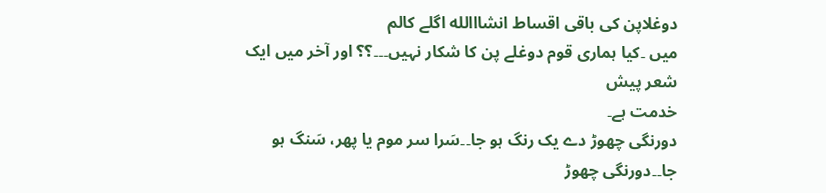دوغلاپن کی باقی اقساط انشااالله اگلے کالم
میں ۔کیا ہماری قوم دوغلے پن کا شکار نہیں۔۔۔؟؟ اور آخر میں ایک شعر پیش
خدمت ہے۔
دورنگی چھوڑ دے یک رنگ ہو جا۔۔سَرا سر موم یا پھر، سَنگ ہو جا۔۔دورنگی چھوڑ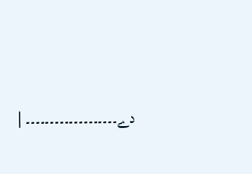دے۔۔۔۔۔۔۔۔۔۔۔۔۔۔۔۔۔۔۔ |